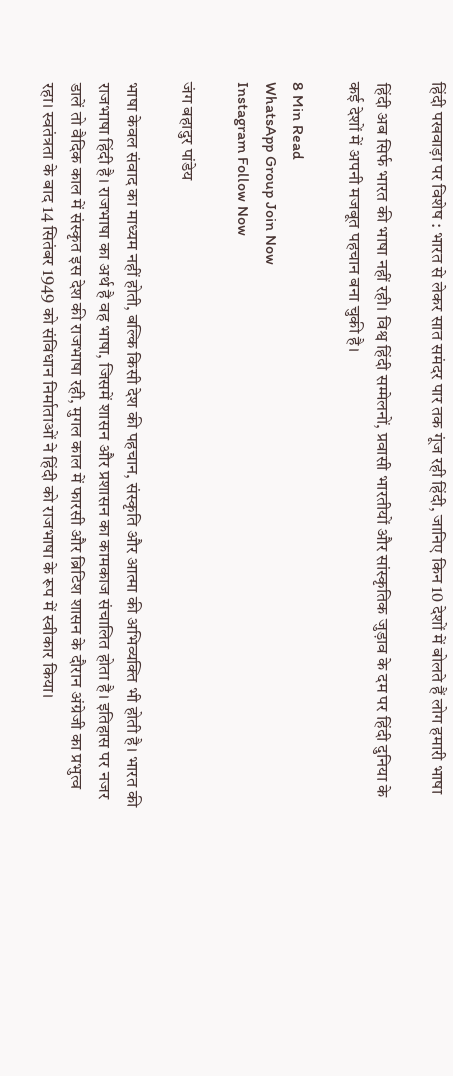हिंदी पखवाड़ा पर विशेष : भारत से लेकर सात समंदर पार तक गूंज रही हिंदी, जानिए किन 10 देशों में बोलते हैं लोग हमारी भाषा

हिंदी अब सिर्फ भारत की भाषा नहीं रही। विश्व हिंदी सम्मेलनों, प्रवासी भारतीयों और सांस्कृतिक जुड़ाव के दम पर हिंदी दुनिया के कई देशों में अपनी मजबूत पहचान बना चुकी है।

8 Min Read
WhatsApp Group Join Now
Instagram Follow Now

जंग बहादुर पांडेय

भाषा केवल संवाद का माध्यम नहीं होती, बल्कि किसी देश की पहचान, संस्कृति और आत्मा की अभिव्यक्ति भी होती है। भारत की राजभाषा हिंदी है। राजभाषा का अर्थ है वह भाषा, जिसमें शासन और प्रशासन का कामकाज संचालित होता है। इतिहास पर नजर डालें तो वैदिक काल में संस्कृत इस देश की राजभाषा रही, मुगल काल में फारसी और ब्रिटिश शासन के दौरान अंग्रेजी का प्रभुत्व रहा। स्वतंत्रता के बाद 14 सितंबर 1949 को संविधान निर्माताओं ने हिंदी को राजभाषा के रूप में स्वीकार किया।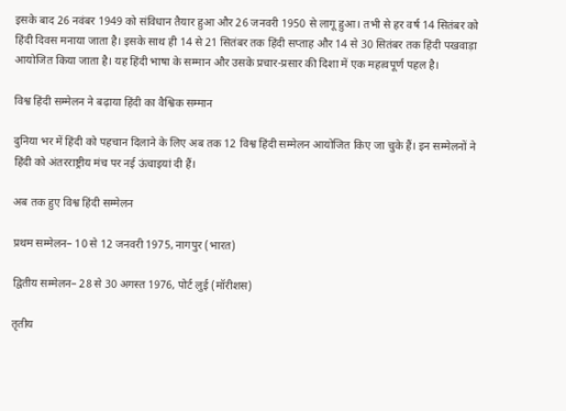इसके बाद 26 नवंबर 1949 को संविधान तैयार हुआ और 26 जनवरी 1950 से लागू हुआ। तभी से हर वर्ष 14 सितंबर को हिंदी दिवस मनाया जाता है। इसके साथ ही 14 से 21 सितंबर तक हिंदी सप्ताह और 14 से 30 सितंबर तक हिंदी पखवाड़ा आयोजित किया जाता है। यह हिंदी भाषा के सम्मान और उसके प्रचार-प्रसार की दिशा में एक महत्वपूर्ण पहल है।

विश्व हिंदी सम्मेलन ने बढ़ाया हिंदी का वैश्विक सम्मान

दुनिया भर में हिंदी को पहचान दिलाने के लिए अब तक 12 विश्व हिंदी सम्मेलन आयोजित किए जा चुके हैं। इन सम्मेलनों ने हिंदी को अंतरराष्ट्रीय मंच पर नई ऊंचाइयां दी हैं।

अब तक हुए विश्व हिंदी सम्मेलन

प्रथम सम्मेलन– 10 से 12 जनवरी 1975, नागपुर (भारत)

द्वितीय सम्मेलन– 28 से 30 अगस्त 1976, पोर्ट लुई (मॉरीशस)

तृतीय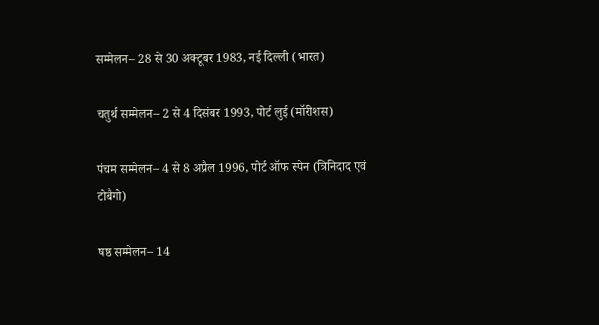सम्मेलन– 28 से 30 अक्टूबर 1983, नई दिल्ली (भारत)

चतुर्थ सम्मेलन– 2 से 4 दिसंबर 1993, पोर्ट लुई (मॉरीशस)

पंचम सम्मेलन– 4 से 8 अप्रैल 1996, पोर्ट ऑफ स्पेन (त्रिनिदाद एवं टोबैगो)

षष्ठ सम्मेलन– 14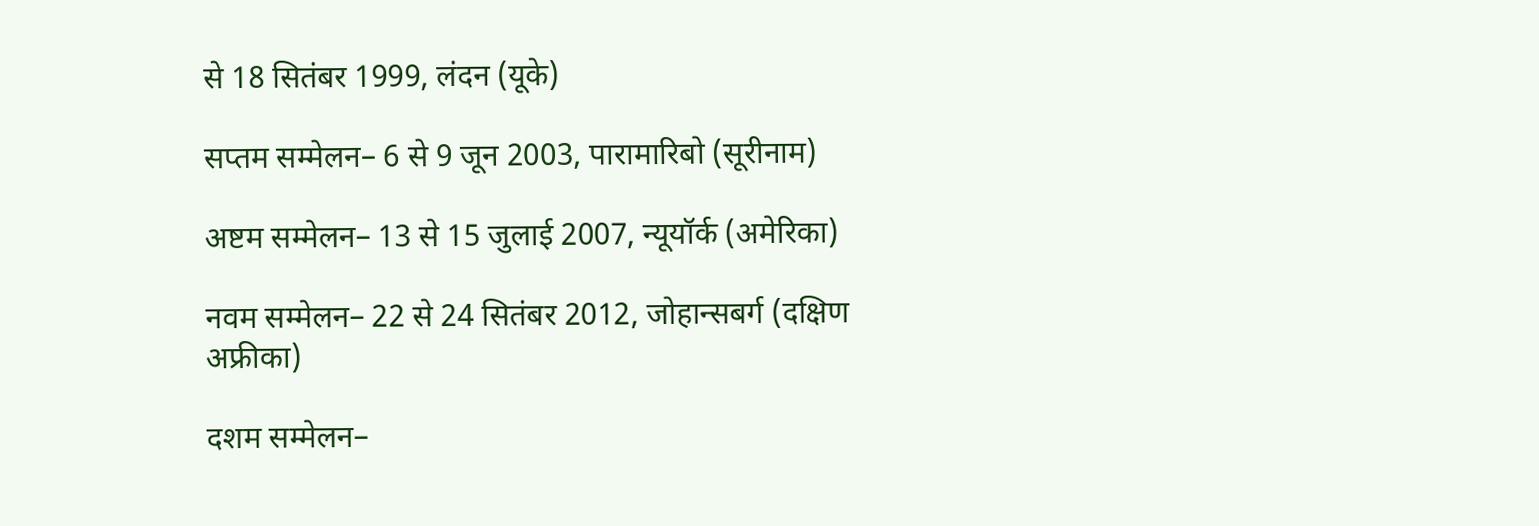से 18 सितंबर 1999, लंदन (यूके)

सप्तम सम्मेलन– 6 से 9 जून 2003, पारामारिबो (सूरीनाम)

अष्टम सम्मेलन– 13 से 15 जुलाई 2007, न्यूयॉर्क (अमेरिका)

नवम सम्मेलन– 22 से 24 सितंबर 2012, जोहान्सबर्ग (दक्षिण अफ्रीका)

दशम सम्मेलन–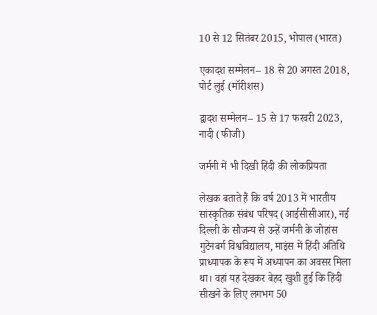10 से 12 सितंबर 2015, भोपाल (भारत)

एकादश सम्मेलन– 18 से 20 अगस्त 2018, पोर्ट लुई (मॉरीशस)

द्वादश सम्मेलन– 15 से 17 फरवरी 2023, नादी (फीजी)

जर्मनी में भी दिखी हिंदी की लोकप्रियता

लेखक बताते हैं कि वर्ष 2013 में भारतीय सांस्कृतिक संबंध परिषद (आईसीसीआर), नई दिल्ली के सौजन्य से उन्हें जर्मनी के जोहांस गुटेनबर्ग विश्वविद्यालय, माइंस में हिंदी अतिथि प्राध्यापक के रूप में अध्यापन का अवसर मिला था। वहां यह देखकर बेहद खुशी हुई कि हिंदी सीखने के लिए लगभग 50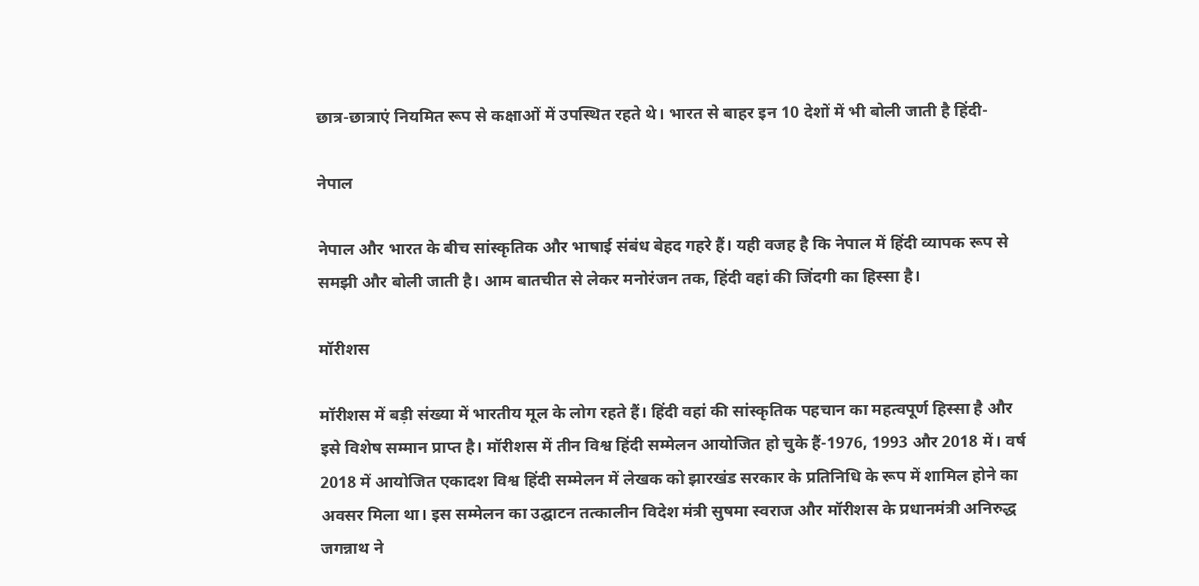छात्र-छात्राएं नियमित रूप से कक्षाओं में उपस्थित रहते थे। भारत से बाहर इन 10 देशों में भी बोली जाती है हिंदी-

नेपाल

नेपाल और भारत के बीच सांस्कृतिक और भाषाई संबंध बेहद गहरे हैं। यही वजह है कि नेपाल में हिंदी व्यापक रूप से समझी और बोली जाती है। आम बातचीत से लेकर मनोरंजन तक, हिंदी वहां की जिंदगी का हिस्सा है।

मॉरीशस

मॉरीशस में बड़ी संख्या में भारतीय मूल के लोग रहते हैं। हिंदी वहां की सांस्कृतिक पहचान का महत्वपूर्ण हिस्सा है और इसे विशेष सम्मान प्राप्त है। मॉरीशस में तीन विश्व हिंदी सम्मेलन आयोजित हो चुके हैं-1976, 1993 और 2018 में। वर्ष 2018 में आयोजित एकादश विश्व हिंदी सम्मेलन में लेखक को झारखंड सरकार के प्रतिनिधि के रूप में शामिल होने का अवसर मिला था। इस सम्मेलन का उद्घाटन तत्कालीन विदेश मंत्री सुषमा स्वराज और मॉरीशस के प्रधानमंत्री अनिरुद्ध जगन्नाथ ने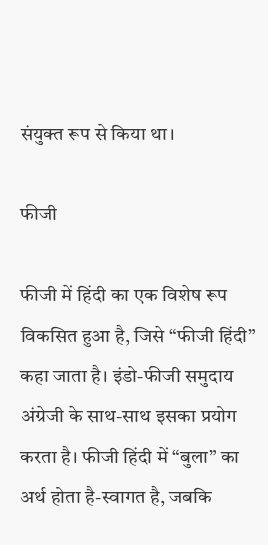संयुक्त रूप से किया था।

फीजी

फीजी में हिंदी का एक विशेष रूप विकसित हुआ है, जिसे “फीजी हिंदी” कहा जाता है। इंडो-फीजी समुदाय अंग्रेजी के साथ-साथ इसका प्रयोग करता है। फीजी हिंदी में “बुला” का अर्थ होता है-स्वागत है, जबकि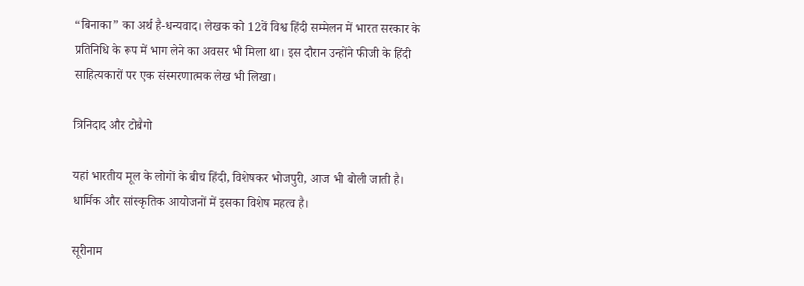“बिनाका” का अर्थ है-धन्यवाद। लेखक को 12वें विश्व हिंदी सम्मेलन में भारत सरकार के प्रतिनिधि के रूप में भाग लेने का अवसर भी मिला था। इस दौरान उन्होंने फीजी के हिंदी साहित्यकारों पर एक संस्मरणात्मक लेख भी लिखा।

त्रिनिदाद और टोबैगो

यहां भारतीय मूल के लोगों के बीच हिंदी, विशेषकर भोजपुरी, आज भी बोली जाती है। धार्मिक और सांस्कृतिक आयोजनों में इसका विशेष महत्व है।

सूरीनाम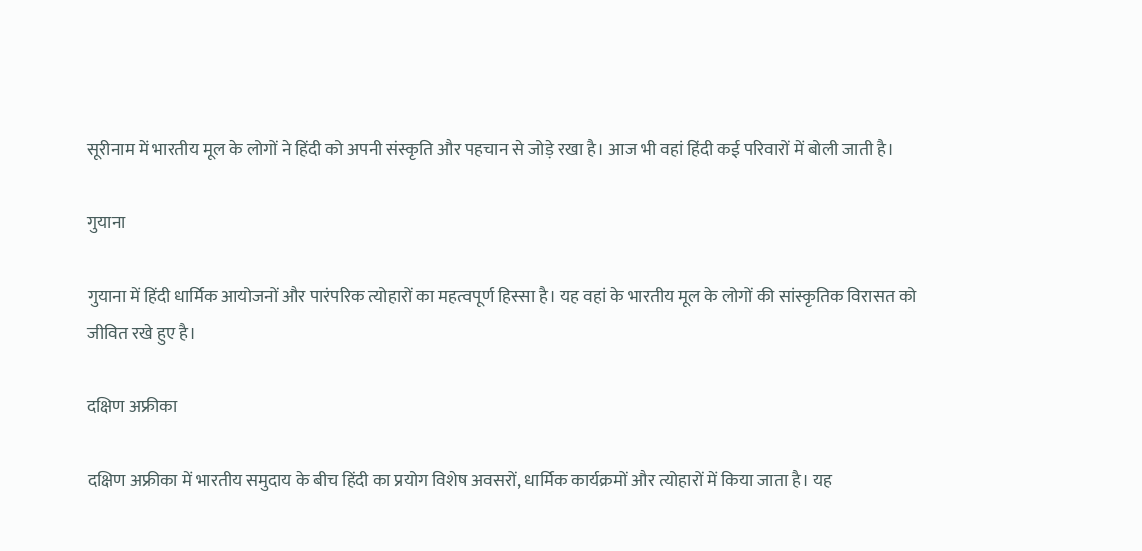सूरीनाम में भारतीय मूल के लोगों ने हिंदी को अपनी संस्कृति और पहचान से जोड़े रखा है। आज भी वहां हिंदी कई परिवारों में बोली जाती है।

गुयाना

गुयाना में हिंदी धार्मिक आयोजनों और पारंपरिक त्योहारों का महत्वपूर्ण हिस्सा है। यह वहां के भारतीय मूल के लोगों की सांस्कृतिक विरासत को जीवित रखे हुए है।

दक्षिण अफ्रीका

दक्षिण अफ्रीका में भारतीय समुदाय के बीच हिंदी का प्रयोग विशेष अवसरों, धार्मिक कार्यक्रमों और त्योहारों में किया जाता है। यह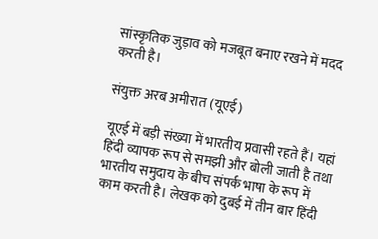सांस्कृतिक जुड़ाव को मजबूत बनाए रखने में मदद करती है।

संयुक्त अरब अमीरात (यूएई)

यूएई में बड़ी संख्या में भारतीय प्रवासी रहते हैं। यहां हिंदी व्यापक रूप से समझी और बोली जाती है तथा भारतीय समुदाय के बीच संपर्क भाषा के रूप में काम करती है। लेखक को दुबई में तीन बार हिंदी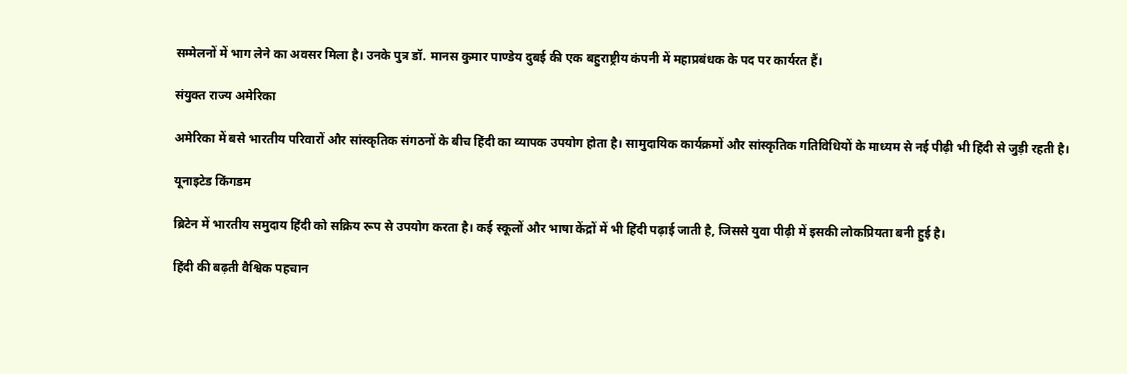सम्मेलनों में भाग लेने का अवसर मिला है। उनके पुत्र डॉ. मानस कुमार पाण्डेय दुबई की एक बहुराष्ट्रीय कंपनी में महाप्रबंधक के पद पर कार्यरत हैं।

संयुक्त राज्य अमेरिका

अमेरिका में बसे भारतीय परिवारों और सांस्कृतिक संगठनों के बीच हिंदी का व्यापक उपयोग होता है। सामुदायिक कार्यक्रमों और सांस्कृतिक गतिविधियों के माध्यम से नई पीढ़ी भी हिंदी से जुड़ी रहती है।

यूनाइटेड किंगडम

ब्रिटेन में भारतीय समुदाय हिंदी को सक्रिय रूप से उपयोग करता है। कई स्कूलों और भाषा केंद्रों में भी हिंदी पढ़ाई जाती है, जिससे युवा पीढ़ी में इसकी लोकप्रियता बनी हुई है।

हिंदी की बढ़ती वैश्विक पहचान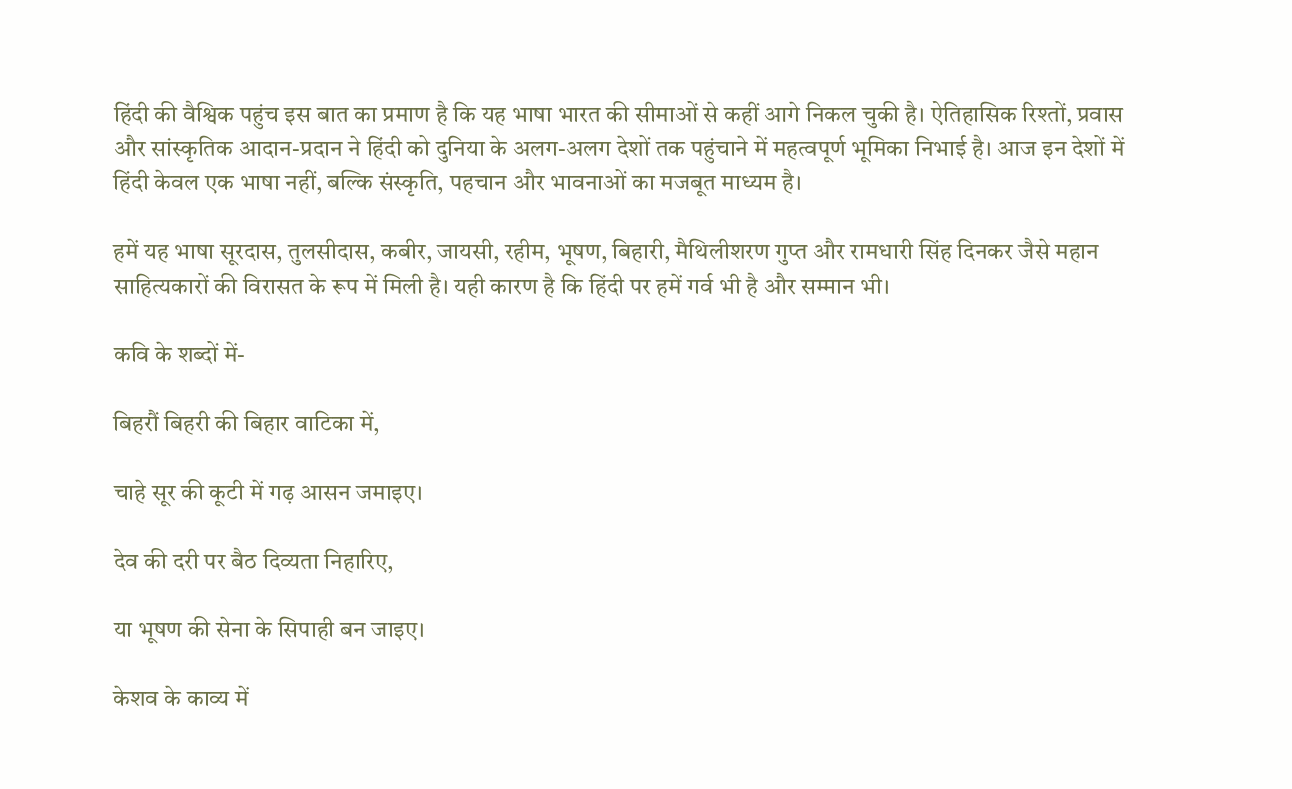हिंदी की वैश्विक पहुंच इस बात का प्रमाण है कि यह भाषा भारत की सीमाओं से कहीं आगे निकल चुकी है। ऐतिहासिक रिश्तों, प्रवास और सांस्कृतिक आदान-प्रदान ने हिंदी को दुनिया के अलग-अलग देशों तक पहुंचाने में महत्वपूर्ण भूमिका निभाई है। आज इन देशों में हिंदी केवल एक भाषा नहीं, बल्कि संस्कृति, पहचान और भावनाओं का मजबूत माध्यम है।

हमें यह भाषा सूरदास, तुलसीदास, कबीर, जायसी, रहीम, भूषण, बिहारी, मैथिलीशरण गुप्त और रामधारी सिंह दिनकर जैसे महान साहित्यकारों की विरासत के रूप में मिली है। यही कारण है कि हिंदी पर हमें गर्व भी है और सम्मान भी।

कवि के शब्दों में-

बिहरौं बिहरी की बिहार वाटिका में,

चाहे सूर की कूटी में गढ़ आसन जमाइए।

देव की दरी पर बैठ दिव्यता निहारिए,

या भूषण की सेना के सिपाही बन जाइए।

केशव के काव्य में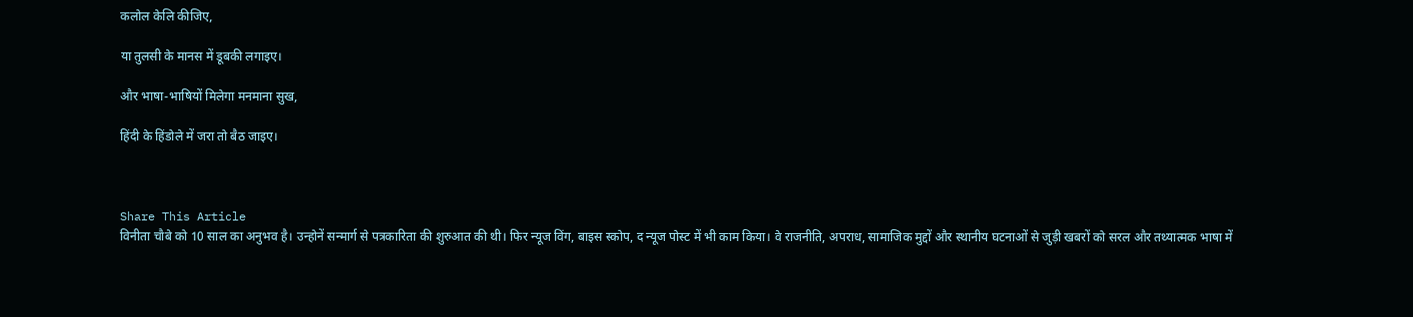कलोल केलि कीजिए,

या तुलसी के मानस में डूबकी लगाइए।

और भाषा-भाषियों मिलेगा मनमाना सुख,

हिंदी के हिंडोले में जरा तो बैठ जाइए।



Share This Article
विनीता चौबे को 10 साल का अनुभव है। उन्होनें सन्मार्ग से पत्रकारिता की शुरुआत की थी। फिर न्यूज विंग, बाइस स्कोप, द न्यूज पोस्ट में भी काम किया। वे राजनीति, अपराध, सामाजिक मुद्दों और स्थानीय घटनाओं से जुड़ी खबरों को सरल और तथ्यात्मक भाषा में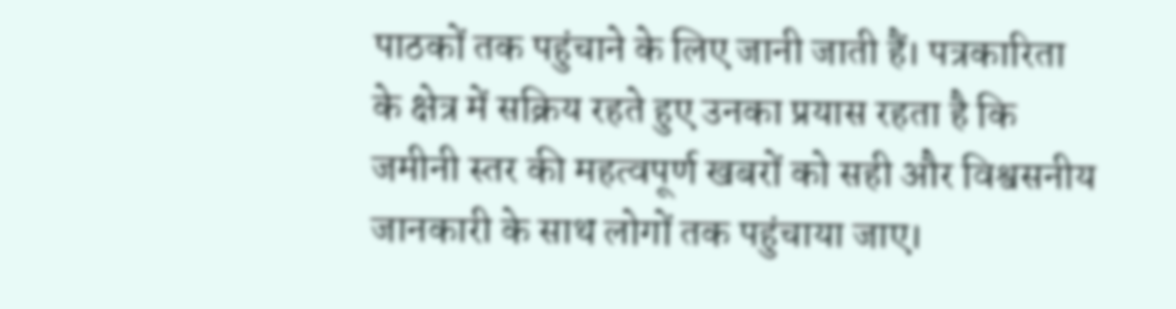पाठकों तक पहुंचाने के लिए जानी जाती हैं। पत्रकारिता के क्षेत्र में सक्रिय रहते हुए उनका प्रयास रहता है कि जमीनी स्तर की महत्वपूर्ण खबरों को सही और विश्वसनीय जानकारी के साथ लोगों तक पहुंचाया जाए।